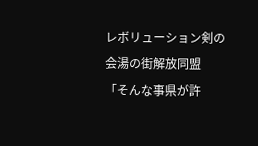レボリューション剣の会湯の街解放同盟
「そんな事県が許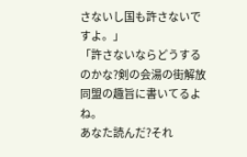さないし国も許さないですよ。」
「許さないならどうするのかな?剣の会湯の街解放同盟の趣旨に書いてるよね。
あなた読んだ?それ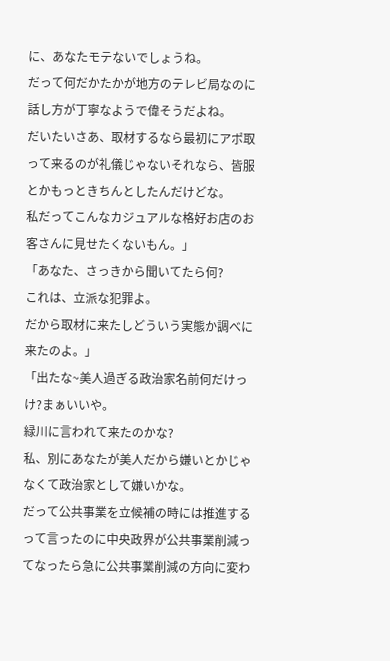に、あなたモテないでしょうね。
だって何だかたかが地方のテレビ局なのに話し方が丁寧なようで偉そうだよね。
だいたいさあ、取材するなら最初にアポ取って来るのが礼儀じゃないそれなら、皆服とかもっときちんとしたんだけどな。
私だってこんなカジュアルな格好お店のお客さんに見せたくないもん。」
「あなた、さっきから聞いてたら何?
これは、立派な犯罪よ。
だから取材に来たしどういう実態か調べに来たのよ。」
「出たな~美人過ぎる政治家名前何だけっけ?まぁいいや。
緑川に言われて来たのかな?
私、別にあなたが美人だから嫌いとかじゃなくて政治家として嫌いかな。
だって公共事業を立候補の時には推進するって言ったのに中央政界が公共事業削減ってなったら急に公共事業削減の方向に変わ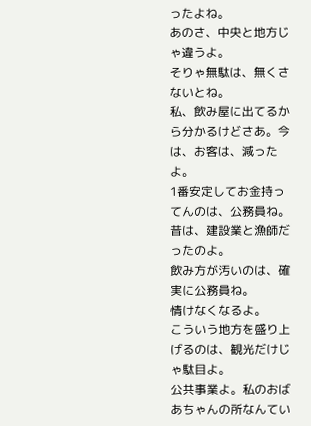ったよね。
あのさ、中央と地方じゃ違うよ。
そりゃ無駄は、無くさないとね。
私、飲み屋に出てるから分かるけどさあ。今は、お客は、減ったよ。
1番安定してお金持ってんのは、公務員ね。
昔は、建設業と漁師だったのよ。
飲み方が汚いのは、確実に公務員ね。
情けなくなるよ。
こういう地方を盛り上げるのは、観光だけじゃ駄目よ。
公共事業よ。私のおばあちゃんの所なんてい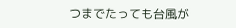つまでたっても台風が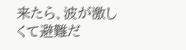来たら、波が激しくて避難だ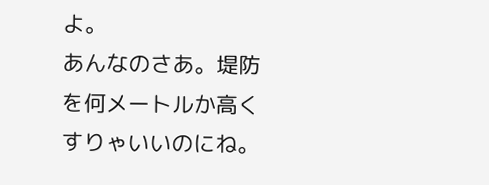よ。
あんなのさあ。堤防を何メートルか高くすりゃいいのにね。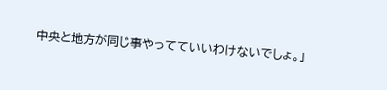中央と地方が同じ事やってていいわけないでしょ。」